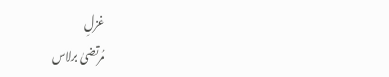غزلِ
مُرتضیٰ برلاس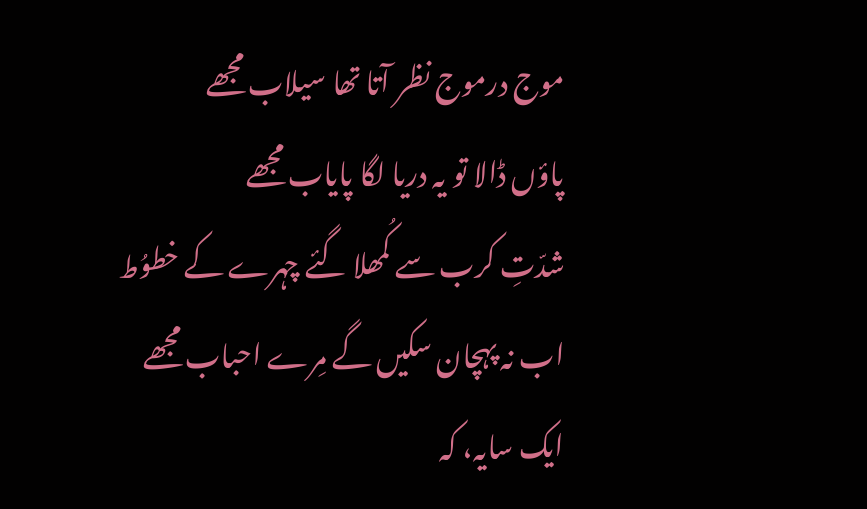موج درموج نظر آتا تھا سیلاب مجھے
پاؤں ڈالا تو یہ دریا لگا پایاب مجھے
شدّتِ کرب سے کُمھلا گئے چہرے کے خطوُط
اب نہ پہچان سکیں گے مِرے احباب مجھے
ایک سایہ، کہ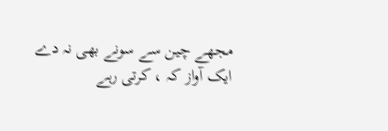مجھے چین سے سونے بھی نہ دے
ایک آواز کہ ، کرتی رہے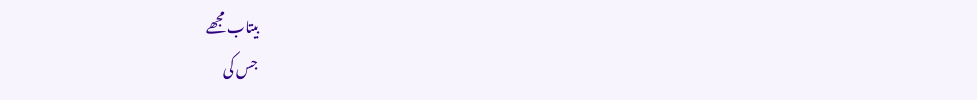بیتاب مجھے
جس کی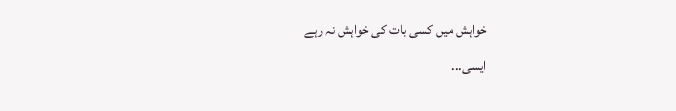خواہش میں کسی بات کی خواہش نہ رہے
ایسی...